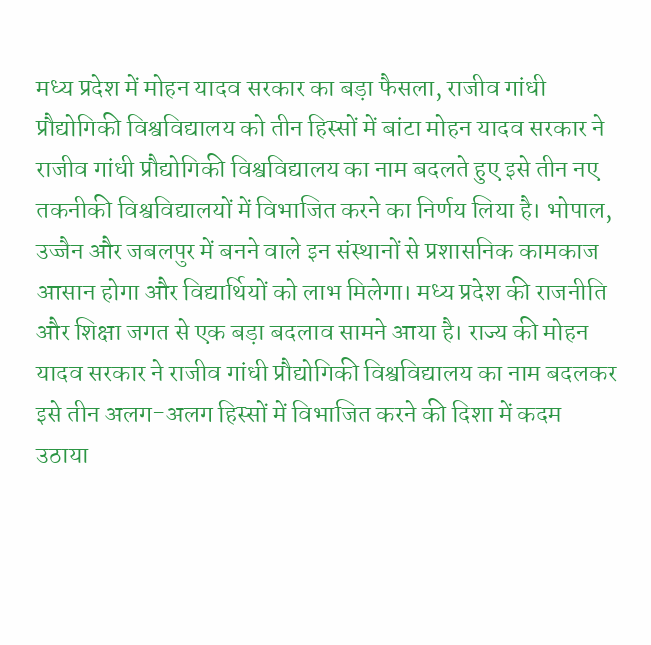मध्य प्रदेश में मोहन यादव सरकार का बड़ा फैसला, राजीव गांधी प्रौद्योगिकी विश्वविद्यालय को तीन हिस्सों में बांटा मोहन यादव सरकार ने राजीव गांधी प्रौद्योगिकी विश्वविद्यालय का नाम बदलते हुए इसे तीन नए तकनीकी विश्वविद्यालयों में विभाजित करने का निर्णय लिया है। भोपाल, उज्जैन और जबलपुर में बनने वाले इन संस्थानों से प्रशासनिक कामकाज आसान होगा और विद्यार्थियों को लाभ मिलेगा। मध्य प्रदेश की राजनीति और शिक्षा जगत से एक बड़ा बदलाव सामने आया है। राज्य की मोहन यादव सरकार ने राजीव गांधी प्रौद्योगिकी विश्वविद्यालय का नाम बदलकर इसे तीन अलग-अलग हिस्सों में विभाजित करने की दिशा में कदम उठाया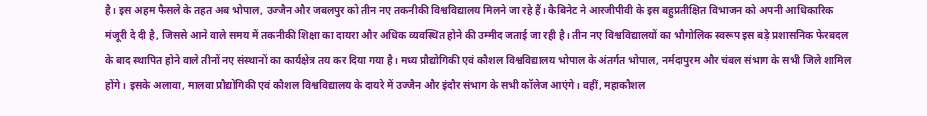है। इस अहम फैसले के तहत अब भोपाल, उज्जैन और जबलपुर को तीन नए तकनीकी विश्वविद्यालय मिलने जा रहे हैं। कैबिनेट ने आरजीपीवी के इस बहुप्रतीक्षित विभाजन को अपनी आधिकारिक मंजूरी दे दी है, जिससे आने वाले समय में तकनीकी शिक्षा का दायरा और अधिक व्यवस्थित होने की उम्मीद जताई जा रही है। तीन नए विश्वविद्यालयों का भौगोलिक स्वरूप इस बड़े प्रशासनिक फेरबदल के बाद स्थापित होने वाले तीनों नए संस्थानों का कार्यक्षेत्र तय कर दिया गया है। मध्य प्रौद्योगिकी एवं कौशल विश्वविद्यालय भोपाल के अंतर्गत भोपाल, नर्मदापुरम और चंबल संभाग के सभी जिले शामिल होंगे। इसके अलावा, मालवा प्रौद्योगिकी एवं कौशल विश्वविद्यालय के दायरे में उज्जैन और इंदौर संभाग के सभी कॉलेज आएंगे। वहीं, महाकौशल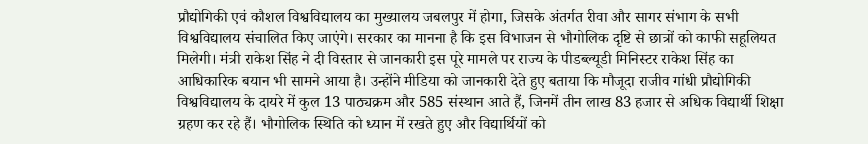प्रौद्योगिकी एवं कौशल विश्वविद्यालय का मुख्यालय जबलपुर में होगा, जिसके अंतर्गत रीवा और सागर संभाग के सभी विश्वविद्यालय संचालित किए जाएंगे। सरकार का मानना है कि इस विभाजन से भौगोलिक दृष्टि से छात्रों को काफी सहूलियत मिलेगी। मंत्री राकेश सिंह ने दी विस्तार से जानकारी इस पूरे मामले पर राज्य के पीडब्ल्यूडी मिनिस्टर राकेश सिंह का आधिकारिक बयान भी सामने आया है। उन्होंने मीडिया को जानकारी देते हुए बताया कि मौजूदा राजीव गांधी प्रौद्योगिकी विश्वविद्यालय के दायरे में कुल 13 पाठ्यक्रम और 585 संस्थान आते हैं, जिनमें तीन लाख 83 हजार से अधिक विद्यार्थी शिक्षा ग्रहण कर रहे हैं। भौगोलिक स्थिति को ध्यान में रखते हुए और विद्यार्थियों को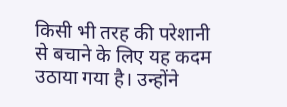किसी भी तरह की परेशानी से बचाने के लिए यह कदम उठाया गया है। उन्होंने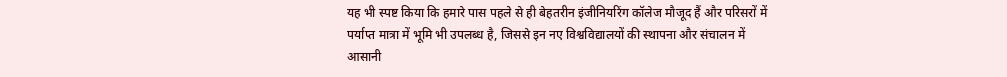यह भी स्पष्ट किया कि हमारे पास पहले से ही बेहतरीन इंजीनियरिंग कॉलेज मौजूद हैं और परिसरों में पर्याप्त मात्रा में भूमि भी उपलब्ध है, जिससे इन नए विश्वविद्यालयों की स्थापना और संचालन में आसानी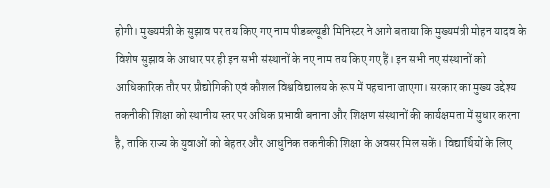होगी। मुख्यमंत्री के सुझाव पर तय किए गए नाम पीडब्ल्यूडी मिनिस्टर ने आगे बताया कि मुख्यमंत्री मोहन यादव के विशेष सुझाव के आधार पर ही इन सभी संस्थानों के नए नाम तय किए गए हैं। इन सभी नए संस्थानों को आधिकारिक तौर पर प्रौद्योगिकी एवं कौशल विश्वविद्यालय के रूप में पहचाना जाएगा। सरकार का मुख्य उद्देश्य तकनीकी शिक्षा को स्थानीय स्तर पर अधिक प्रभावी बनाना और शिक्षण संस्थानों की कार्यक्षमता में सुधार करना है, ताकि राज्य के युवाओं को बेहतर और आधुनिक तकनीकी शिक्षा के अवसर मिल सकें। विद्यार्थियों के लिए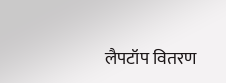लैपटॉप वितरण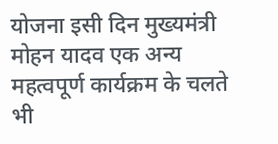योजना इसी दिन मुख्यमंत्री मोहन यादव एक अन्य महत्वपूर्ण कार्यक्रम के चलते भी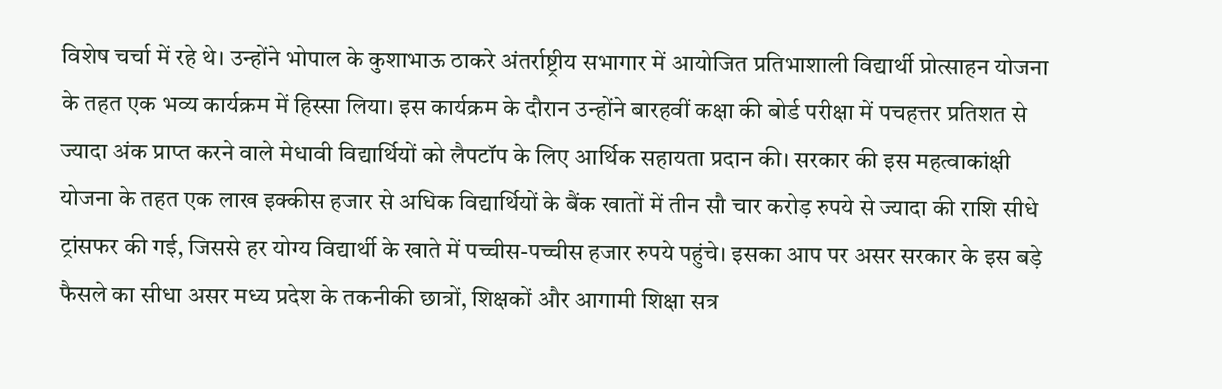विशेष चर्चा में रहे थे। उन्होंने भोपाल के कुशाभाऊ ठाकरे अंतर्राष्ट्रीय सभागार में आयोजित प्रतिभाशाली विद्यार्थी प्रोत्साहन योजना के तहत एक भव्य कार्यक्रम में हिस्सा लिया। इस कार्यक्रम के दौरान उन्होंने बारहवीं कक्षा की बोर्ड परीक्षा में पचहत्तर प्रतिशत से ज्यादा अंक प्राप्त करने वाले मेधावी विद्यार्थियों को लैपटॉप के लिए आर्थिक सहायता प्रदान की। सरकार की इस महत्वाकांक्षी योजना के तहत एक लाख इक्कीस हजार से अधिक विद्यार्थियों के बैंक खातों में तीन सौ चार करोड़ रुपये से ज्यादा की राशि सीधे ट्रांसफर की गई, जिससे हर योग्य विद्यार्थी के खाते में पच्चीस-पच्चीस हजार रुपये पहुंचे। इसका आप पर असर सरकार के इस बड़े फैसले का सीधा असर मध्य प्रदेश के तकनीकी छात्रों, शिक्षकों और आगामी शिक्षा सत्र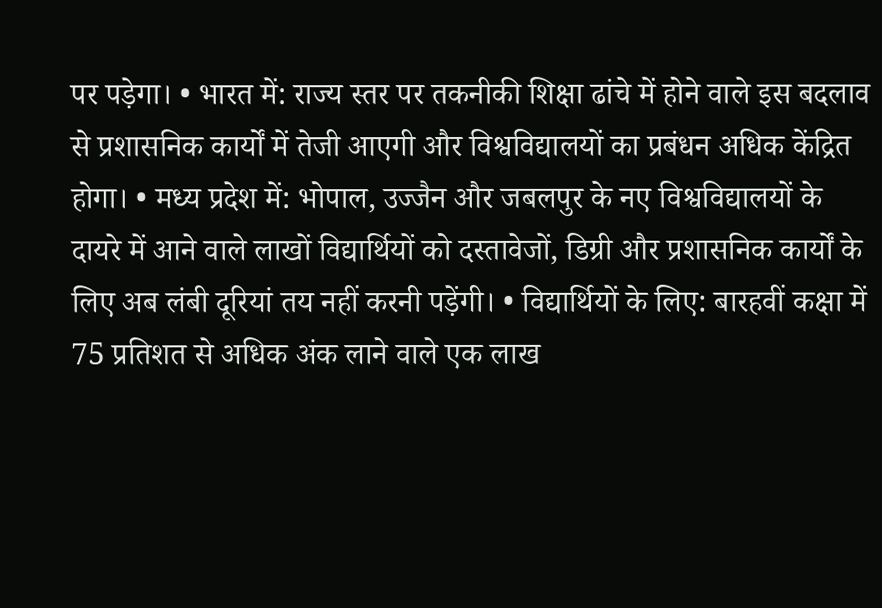पर पड़ेगा। • भारत में: राज्य स्तर पर तकनीकी शिक्षा ढांचे में होने वाले इस बदलाव से प्रशासनिक कार्यों में तेजी आएगी और विश्वविद्यालयों का प्रबंधन अधिक केंद्रित होगा। • मध्य प्रदेश में: भोपाल, उज्जैन और जबलपुर के नए विश्वविद्यालयों के दायरे में आने वाले लाखों विद्यार्थियों को दस्तावेजों, डिग्री और प्रशासनिक कार्यों के लिए अब लंबी दूरियां तय नहीं करनी पड़ेंगी। • विद्यार्थियों के लिए: बारहवीं कक्षा में 75 प्रतिशत से अधिक अंक लाने वाले एक लाख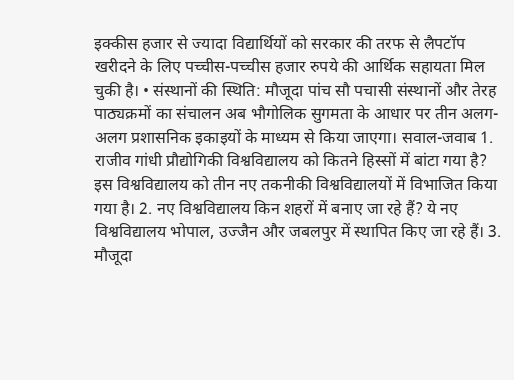इक्कीस हजार से ज्यादा विद्यार्थियों को सरकार की तरफ से लैपटॉप खरीदने के लिए पच्चीस-पच्चीस हजार रुपये की आर्थिक सहायता मिल चुकी है। • संस्थानों की स्थिति: मौजूदा पांच सौ पचासी संस्थानों और तेरह पाठ्यक्रमों का संचालन अब भौगोलिक सुगमता के आधार पर तीन अलग-अलग प्रशासनिक इकाइयों के माध्यम से किया जाएगा। सवाल-जवाब 1. राजीव गांधी प्रौद्योगिकी विश्वविद्यालय को कितने हिस्सों में बांटा गया है? इस विश्वविद्यालय को तीन नए तकनीकी विश्वविद्यालयों में विभाजित किया गया है। 2. नए विश्वविद्यालय किन शहरों में बनाए जा रहे हैं? ये नए विश्वविद्यालय भोपाल, उज्जैन और जबलपुर में स्थापित किए जा रहे हैं। 3. मौजूदा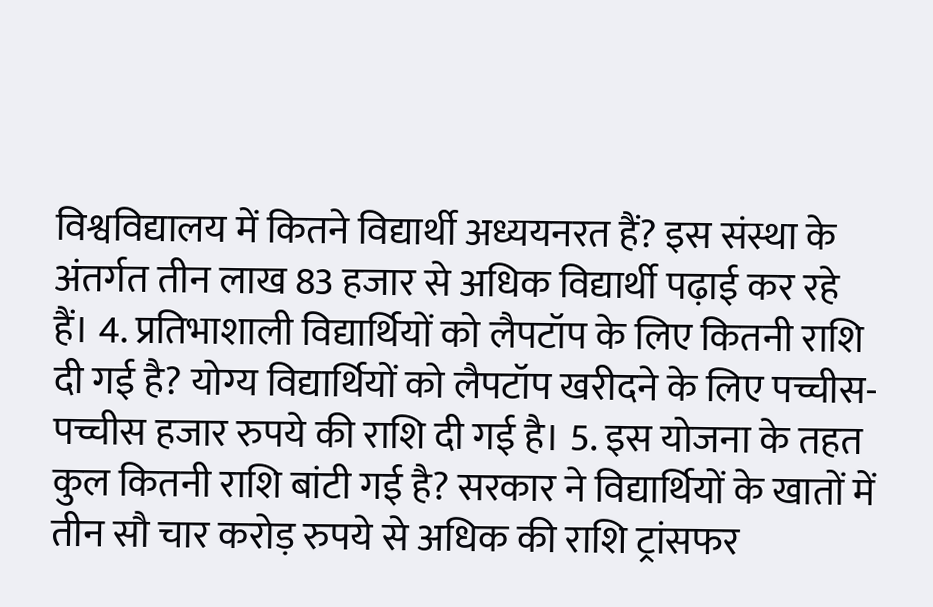विश्वविद्यालय में कितने विद्यार्थी अध्ययनरत हैं? इस संस्था के अंतर्गत तीन लाख 83 हजार से अधिक विद्यार्थी पढ़ाई कर रहे हैं। 4. प्रतिभाशाली विद्यार्थियों को लैपटॉप के लिए कितनी राशि दी गई है? योग्य विद्यार्थियों को लैपटॉप खरीदने के लिए पच्चीस-पच्चीस हजार रुपये की राशि दी गई है। 5. इस योजना के तहत कुल कितनी राशि बांटी गई है? सरकार ने विद्यार्थियों के खातों में तीन सौ चार करोड़ रुपये से अधिक की राशि ट्रांसफर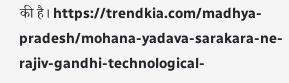की है। https://trendkia.com/madhya-pradesh/mohana-yadava-sarakara-ne-rajiv-gandhi-technological-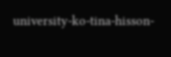university-ko-tina-hisson-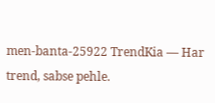men-banta-25922 TrendKia — Har trend, sabse pehle.